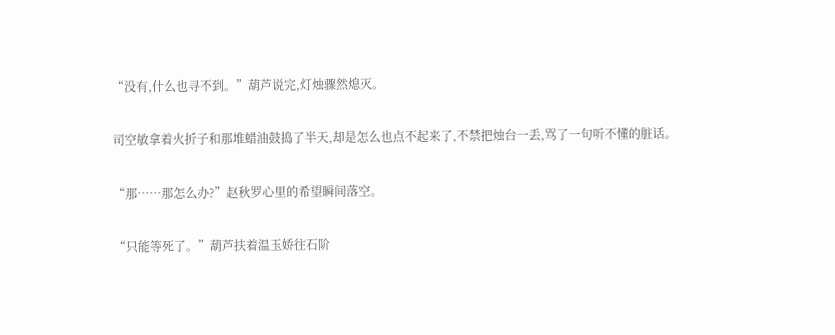“没有,什么也寻不到。”葫芦说完,灯烛骤然熄灭。

司空敏拿着火折子和那堆蜡油鼓捣了半天,却是怎么也点不起来了,不禁把烛台一丢,骂了一句听不懂的脏话。

“那……那怎么办?”赵秋罗心里的希望瞬间落空。

“只能等死了。”葫芦扶着温玉娇往石阶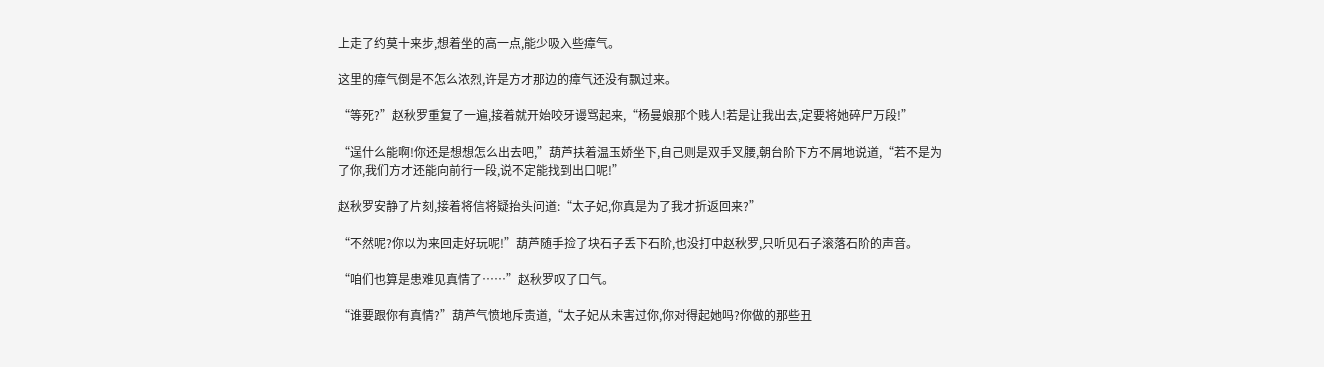上走了约莫十来步,想着坐的高一点,能少吸入些瘴气。

这里的瘴气倒是不怎么浓烈,许是方才那边的瘴气还没有飘过来。

“等死?”赵秋罗重复了一遍,接着就开始咬牙谩骂起来,“杨曼娘那个贱人!若是让我出去,定要将她碎尸万段!”

“逞什么能啊!你还是想想怎么出去吧,”葫芦扶着温玉娇坐下,自己则是双手叉腰,朝台阶下方不屑地说道,“若不是为了你,我们方才还能向前行一段,说不定能找到出口呢!”

赵秋罗安静了片刻,接着将信将疑抬头问道:“太子妃,你真是为了我才折返回来?”

“不然呢?你以为来回走好玩呢!”葫芦随手捡了块石子丢下石阶,也没打中赵秋罗,只听见石子滚落石阶的声音。

“咱们也算是患难见真情了……”赵秋罗叹了口气。

“谁要跟你有真情?”葫芦气愤地斥责道,“太子妃从未害过你,你对得起她吗?你做的那些丑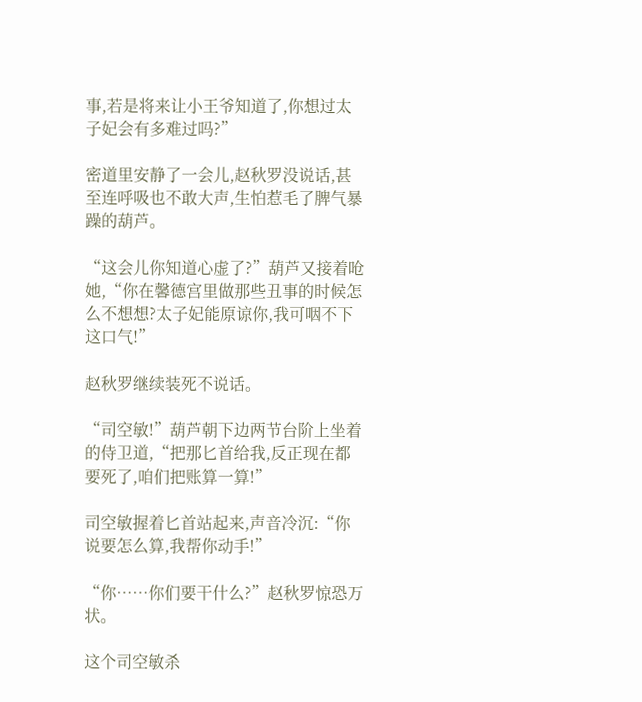事,若是将来让小王爷知道了,你想过太子妃会有多难过吗?”

密道里安静了一会儿,赵秋罗没说话,甚至连呼吸也不敢大声,生怕惹毛了脾气暴躁的葫芦。

“这会儿你知道心虚了?”葫芦又接着呛她,“你在馨德宫里做那些丑事的时候怎么不想想?太子妃能原谅你,我可咽不下这口气!”

赵秋罗继续装死不说话。

“司空敏!”葫芦朝下边两节台阶上坐着的侍卫道,“把那匕首给我,反正现在都要死了,咱们把账算一算!”

司空敏握着匕首站起来,声音冷沉:“你说要怎么算,我帮你动手!”

“你……你们要干什么?”赵秋罗惊恐万状。

这个司空敏杀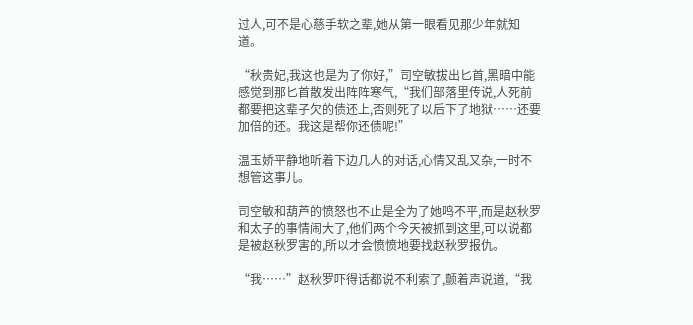过人,可不是心慈手软之辈,她从第一眼看见那少年就知道。

“秋贵妃,我这也是为了你好,”司空敏拔出匕首,黑暗中能感觉到那匕首散发出阵阵寒气,“我们部落里传说,人死前都要把这辈子欠的债还上,否则死了以后下了地狱……还要加倍的还。我这是帮你还债呢!”

温玉娇平静地听着下边几人的对话,心情又乱又杂,一时不想管这事儿。

司空敏和葫芦的愤怒也不止是全为了她鸣不平,而是赵秋罗和太子的事情闹大了,他们两个今天被抓到这里,可以说都是被赵秋罗害的,所以才会愤愤地要找赵秋罗报仇。

“我……”赵秋罗吓得话都说不利索了,颤着声说道,“我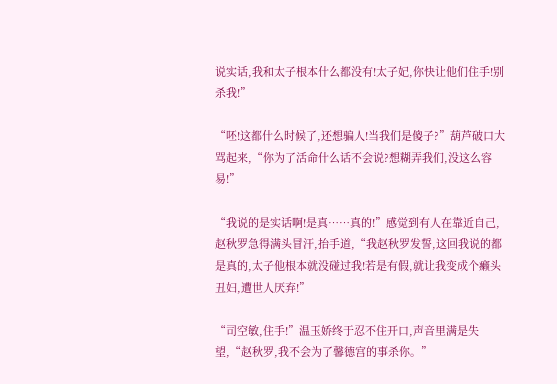说实话,我和太子根本什么都没有!太子妃,你快让他们住手!别杀我!”

“呸!这都什么时候了,还想骗人!当我们是傻子?”葫芦破口大骂起来,“你为了活命什么话不会说?想糊弄我们,没这么容易!”

“我说的是实话啊!是真……真的!”感觉到有人在靠近自己,赵秋罗急得满头冒汗,抬手道,“我赵秋罗发誓,这回我说的都是真的,太子他根本就没碰过我!若是有假,就让我变成个癞头丑妇,遭世人厌弃!”

“司空敏,住手!”温玉娇终于忍不住开口,声音里满是失望,“赵秋罗,我不会为了馨德宫的事杀你。”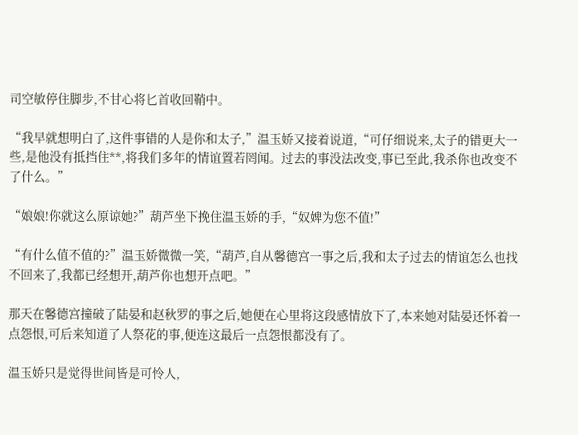司空敏停住脚步,不甘心将匕首收回鞘中。

“我早就想明白了,这件事错的人是你和太子,”温玉娇又接着说道,“可仔细说来,太子的错更大一些,是他没有抵挡住**,将我们多年的情谊置若罔闻。过去的事没法改变,事已至此,我杀你也改变不了什么。”

“娘娘!你就这么原谅她?”葫芦坐下挽住温玉娇的手,“奴婢为您不值!”

“有什么值不值的?”温玉娇微微一笑,“葫芦,自从馨德宫一事之后,我和太子过去的情谊怎么也找不回来了,我都已经想开,葫芦你也想开点吧。”

那天在馨德宫撞破了陆晏和赵秋罗的事之后,她便在心里将这段感情放下了,本来她对陆晏还怀着一点怨恨,可后来知道了人祭花的事,便连这最后一点怨恨都没有了。

温玉娇只是觉得世间皆是可怜人,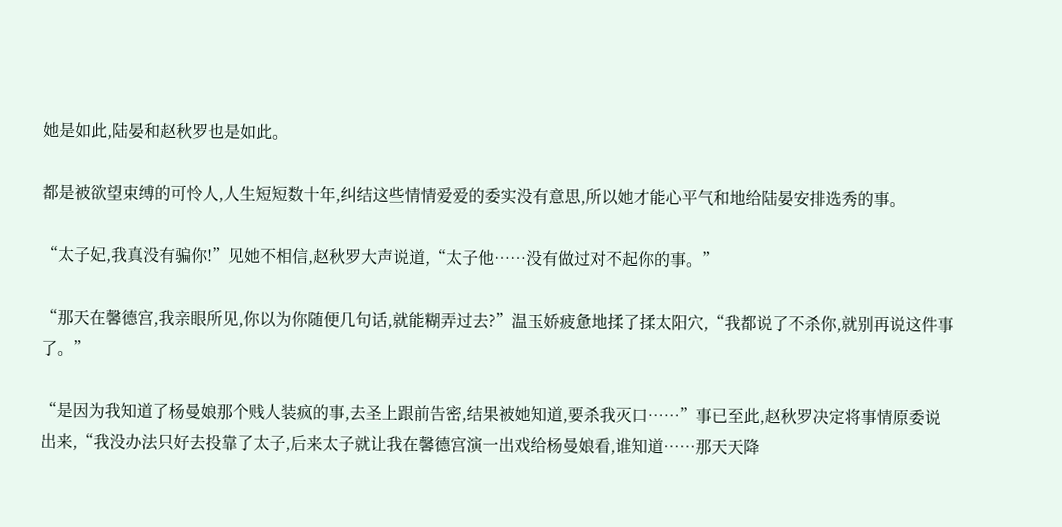她是如此,陆晏和赵秋罗也是如此。

都是被欲望束缚的可怜人,人生短短数十年,纠结这些情情爱爱的委实没有意思,所以她才能心平气和地给陆晏安排选秀的事。

“太子妃,我真没有骗你!”见她不相信,赵秋罗大声说道,“太子他……没有做过对不起你的事。”

“那天在馨德宫,我亲眼所见,你以为你随便几句话,就能糊弄过去?”温玉娇疲惫地揉了揉太阳穴,“我都说了不杀你,就别再说这件事了。”

“是因为我知道了杨曼娘那个贱人装疯的事,去圣上跟前告密,结果被她知道,要杀我灭口……”事已至此,赵秋罗决定将事情原委说出来,“我没办法只好去投靠了太子,后来太子就让我在馨德宫演一出戏给杨曼娘看,谁知道……那天天降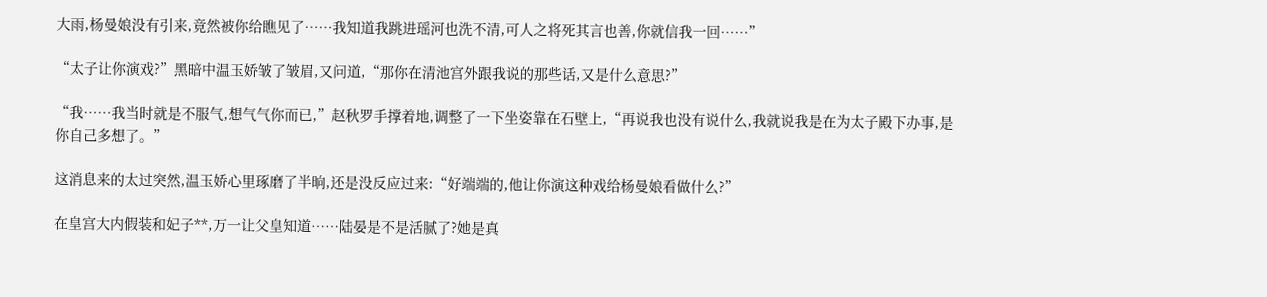大雨,杨曼娘没有引来,竟然被你给瞧见了……我知道我跳进瑶河也洗不清,可人之将死其言也善,你就信我一回……”

“太子让你演戏?”黑暗中温玉娇皱了皱眉,又问道,“那你在清池宫外跟我说的那些话,又是什么意思?”

“我……我当时就是不服气,想气气你而已,”赵秋罗手撑着地,调整了一下坐姿靠在石壁上,“再说我也没有说什么,我就说我是在为太子殿下办事,是你自己多想了。”

这消息来的太过突然,温玉娇心里琢磨了半晌,还是没反应过来:“好端端的,他让你演这种戏给杨曼娘看做什么?”

在皇宫大内假装和妃子**,万一让父皇知道……陆晏是不是活腻了?她是真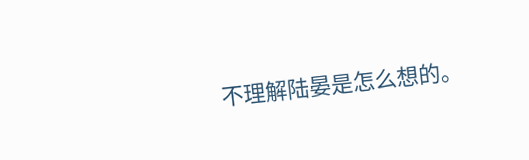不理解陆晏是怎么想的。